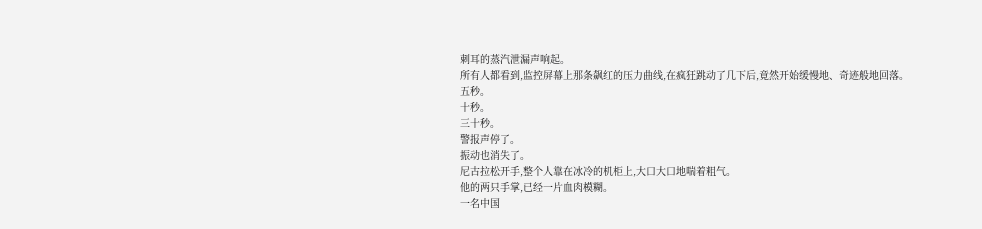刺耳的蒸汽泄漏声响起。
所有人都看到,监控屏幕上那条飙红的压力曲线,在疯狂跳动了几下后,竟然开始缓慢地、奇迹般地回落。
五秒。
十秒。
三十秒。
警报声停了。
振动也消失了。
尼古拉松开手,整个人靠在冰冷的机柜上,大口大口地喘着粗气。
他的两只手掌,已经一片血肉模糊。
一名中国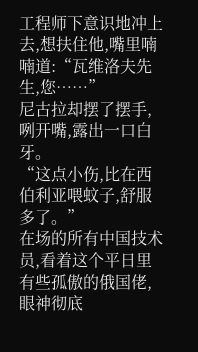工程师下意识地冲上去,想扶住他,嘴里喃喃道:“瓦维洛夫先生,您……”
尼古拉却摆了摆手,咧开嘴,露出一口白牙。
“这点小伤,比在西伯利亚喂蚊子,舒服多了。”
在场的所有中国技术员,看着这个平日里有些孤傲的俄国佬,眼神彻底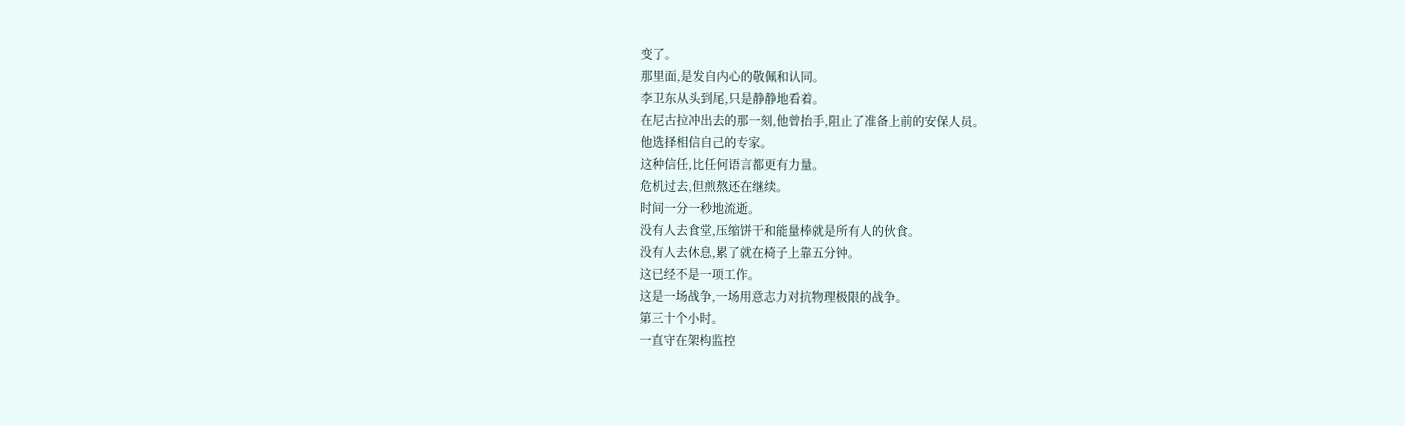变了。
那里面,是发自内心的敬佩和认同。
李卫东从头到尾,只是静静地看着。
在尼古拉冲出去的那一刻,他曾抬手,阻止了准备上前的安保人员。
他选择相信自己的专家。
这种信任,比任何语言都更有力量。
危机过去,但煎熬还在继续。
时间一分一秒地流逝。
没有人去食堂,压缩饼干和能量棒就是所有人的伙食。
没有人去休息,累了就在椅子上靠五分钟。
这已经不是一项工作。
这是一场战争,一场用意志力对抗物理极限的战争。
第三十个小时。
一直守在架构监控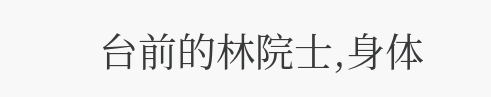台前的林院士,身体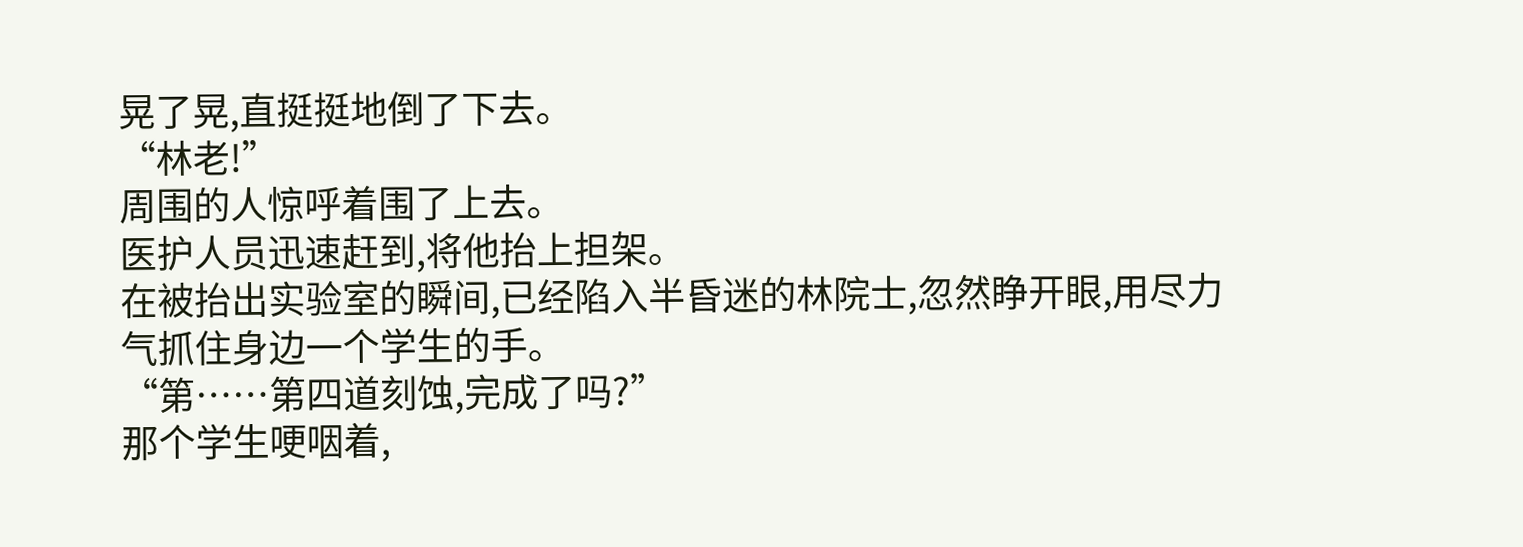晃了晃,直挺挺地倒了下去。
“林老!”
周围的人惊呼着围了上去。
医护人员迅速赶到,将他抬上担架。
在被抬出实验室的瞬间,已经陷入半昏迷的林院士,忽然睁开眼,用尽力气抓住身边一个学生的手。
“第……第四道刻蚀,完成了吗?”
那个学生哽咽着,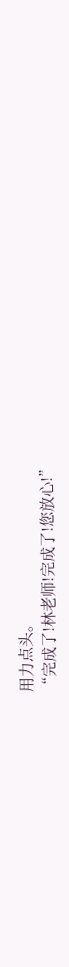用力点头。
“完成了!林老师!完成了!您放心!”